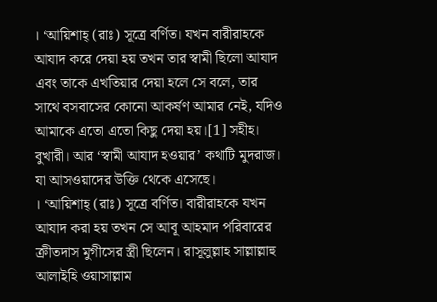। ‘আয়িশাহ্ (রাঃ) সূত্রে বর্ণিত। যখন বারীরাহকে আযাদ করে দেয়া হয় তখন তার স্বামী ছিলো আযাদ এবং তাকে এখতিয়ার দেয়া হলে সে বলে, তার সাথে বসবাসের কোনো আকর্ষণ আমার নেই, যদিও আমাকে এতো এতো কিছু দেয়া হয়।[1] সহীহ। বুখারী। আর ‘স্বামী আযাদ হওয়ার’ কথাটি মুদরাজ। যা আসওয়াদের উক্তি থেকে এসেছে।
। ‘আয়িশাহ্ (রাঃ) সূত্রে বর্ণিত। বারীরাহকে যখন আযাদ করা হয় তখন সে আবূ আহমাদ পরিবারের ক্রীতদাস মুগীসের স্ত্রী ছিলেন। রাসূলুল্লাহ সাল্লাল্লাহু আলাইহি ওয়াসাল্লাম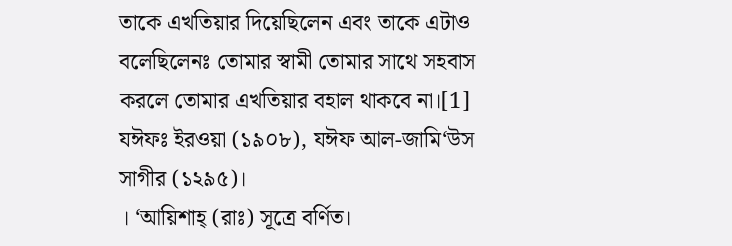তাকে এখতিয়ার দিয়েছিলেন এবং তাকে এটাও বলেছিলেনঃ তোমার স্বামী তোমার সাথে সহবাস করলে তোমার এখতিয়ার বহাল থাকবে না।[1] যঈফঃ ইরওয়া (১৯০৮), যঈফ আল-জামি‘উস সাগীর (১২৯৫)।
। ‘আয়িশাহ্ (রাঃ) সূত্রে বর্ণিত।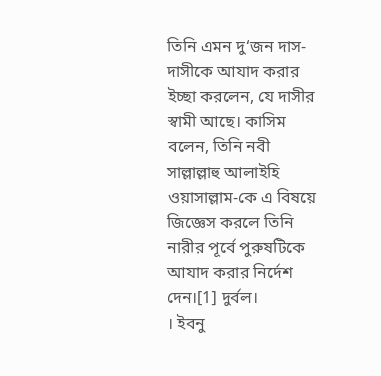তিনি এমন দু‘জন দাস-দাসীকে আযাদ করার ইচ্ছা করলেন, যে দাসীর স্বামী আছে। কাসিম বলেন, তিনি নবী সাল্লাল্লাহু আলাইহি ওয়াসাল্লাম-কে এ বিষয়ে জিজ্ঞেস করলে তিনি নারীর পূর্বে পুরুষটিকে আযাদ করার নির্দেশ দেন।[1] দুর্বল।
। ইবনু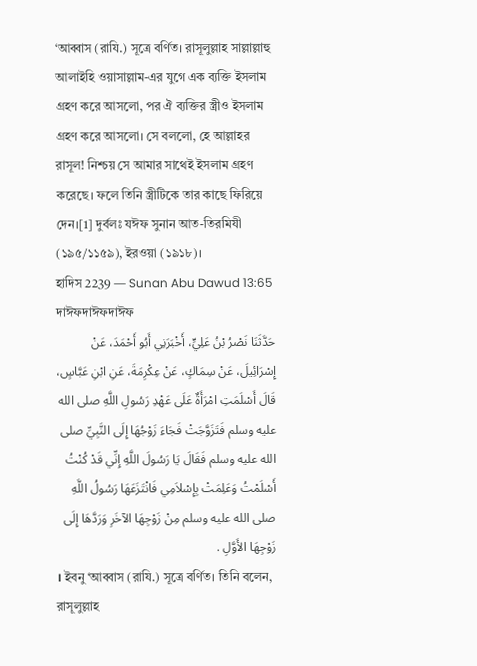‘আব্বাস (রাযি.) সূত্রে বর্ণিত। রাসূলুল্লাহ সাল্লাল্লাহু আলাইহি ওয়াসাল্লাম-এর যুগে এক ব্যক্তি ইসলাম গ্রহণ করে আসলো, পর ঐ ব্যক্তির স্ত্রীও ইসলাম গ্রহণ করে আসলো। সে বললো, হে আল্লাহর রাসূল! নিশ্চয় সে আমার সাথেই ইসলাম গ্রহণ করেছে। ফলে তিনি স্ত্রীটিকে তার কাছে ফিরিয়ে দেন।[1] দুর্বলঃ যঈফ সুনান আত-তিরমিযী (১৯৫/১১৫৯), ইরওয়া (১৯১৮)।
হাদিস 2239 — Sunan Abu Dawud 13:65
দাঈফদাঈফদাঈফ
حَدَّثَنَا نَصْرُ بْنُ عَلِيٍّ، أَخْبَرَنِي أَبُو أَحْمَدَ، عَنْ إِسْرَائِيلَ، عَنْ سِمَاكٍ، عَنْ عِكْرِمَةَ، عَنِ ابْنِ عَبَّاسٍ، قَالَ أَسْلَمَتِ امْرَأَةٌ عَلَى عَهْدِ رَسُولِ اللَّهِ صلى الله عليه وسلم فَتَزَوَّجَتْ فَجَاءَ زَوْجُهَا إِلَى النَّبِيِّ صلى الله عليه وسلم فَقَالَ يَا رَسُولَ اللَّهِ إِنِّي قَدْ كُنْتُ أَسْلَمْتُ وَعَلِمَتْ بِإِسْلاَمِي فَانْتَزَعَهَا رَسُولُ اللَّهِ صلى الله عليه وسلم مِنْ زَوْجِهَا الآخَرِ وَرَدَّهَا إِلَى زَوْجِهَا الأَوَّلِ .
। ইবনু ‘আব্বাস (রাযি.) সূত্রে বর্ণিত। তিনি বলেন, রাসূলুল্লাহ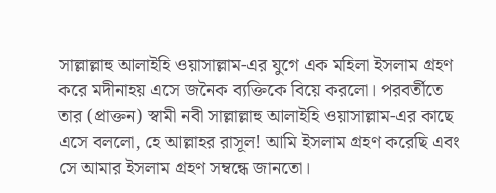সাল্লাল্লাহু আলাইহি ওয়াসাল্লাম-এর যুগে এক মহিলা ইসলাম গ্রহণ করে মদীনাহয় এসে জনৈক ব্যক্তিকে বিয়ে করলো। পরবর্তীতে তার (প্রাক্তন) স্বামী নবী সাল্লাল্লাহু আলাইহি ওয়াসাল্লাম-এর কাছে এসে বললো, হে আল্লাহর রাসূল! আমি ইসলাম গ্রহণ করেছি এবং সে আমার ইসলাম গ্রহণ সম্বন্ধে জানতো।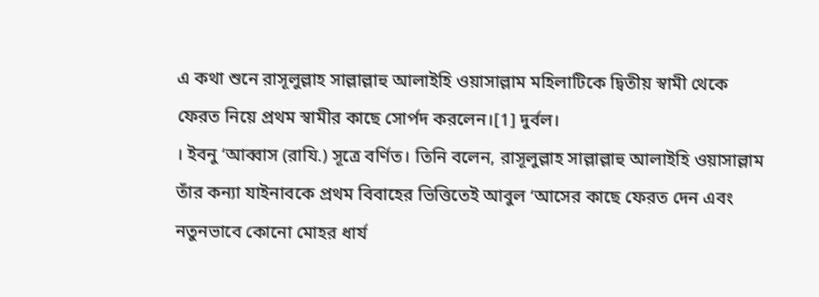এ কথা শুনে রাসূলুল্লাহ সাল্লাল্লাহু আলাইহি ওয়াসাল্লাম মহিলাটিকে দ্বিতীয় স্বামী থেকে ফেরত নিয়ে প্রথম স্বামীর কাছে সোর্পদ করলেন।[1] দুর্বল।
। ইবনু ‘আব্বাস (রাযি.) সূত্রে বর্ণিত। তিনি বলেন, রাসূলুল্লাহ সাল্লাল্লাহু আলাইহি ওয়াসাল্লাম তাঁর কন্যা যাইনাবকে প্রথম বিবাহের ভিত্তিতেই আবুল ‘আসের কাছে ফেরত দেন এবং নতুনভাবে কোনো মোহর ধার্য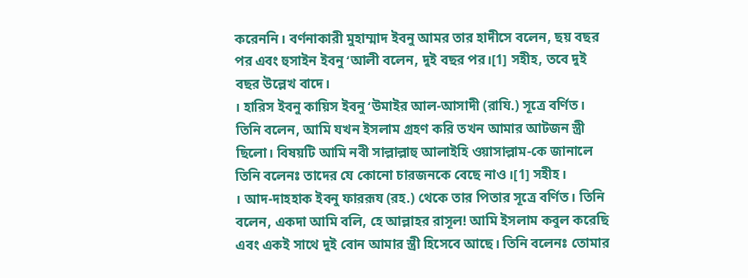করেননি। বর্ণনাকারী মুহাম্মাদ ইবনু আমর তার হাদীসে বলেন, ছয় বছর পর এবং হুসাইন ইবনু ‘আলী বলেন, দুই বছর পর।[1] সহীহ, তবে দুই বছর উল্লেখ বাদে।
। হারিস ইবনু কায়িস ইবনু ‘উমাইর আল-আসাদী (রাযি.) সূত্রে বর্ণিত। তিনি বলেন, আমি যখন ইসলাম গ্রহণ করি তখন আমার আটজন স্ত্রী ছিলো। বিষয়টি আমি নবী সাল্লাল্লাহু আলাইহি ওয়াসাল্লাম-কে জানালে তিনি বলেনঃ তাদের যে কোনো চারজনকে বেছে নাও।[1] সহীহ।
। আদ-দাহহাক ইবনু ফাররূয (রহ.) থেকে তার পিতার সূত্রে বর্ণিত। তিনি বলেন, একদা আমি বলি, হে আল্লাহর রাসূল! আমি ইসলাম কবুল করেছি এবং একই সাথে দুই বোন আমার স্ত্রী হিসেবে আছে। তিনি বলেনঃ তোমার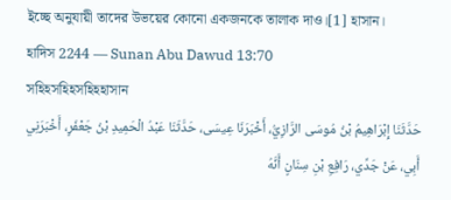ইচ্ছে অনুযায়ী তাদের উভয়ের কোনো একজনকে তালাক দাও।[1] হাসান।
হাদিস 2244 — Sunan Abu Dawud 13:70
সহিহসহিহসহিহহাসান
حَدَّثَنَا إِبْرَاهِيمُ بْنُ مُوسَى الرَّازِيُّ، أَخْبَرَنَا عِيسَى، حَدَّثَنَا عَبْدُ الْحَمِيدِ بْنُ جَعْفَرٍ، أَخْبَرَنِي أَبِي، عَنْ جَدِّي، رَافِعِ بْنِ سِنَانٍ أَنَّهُ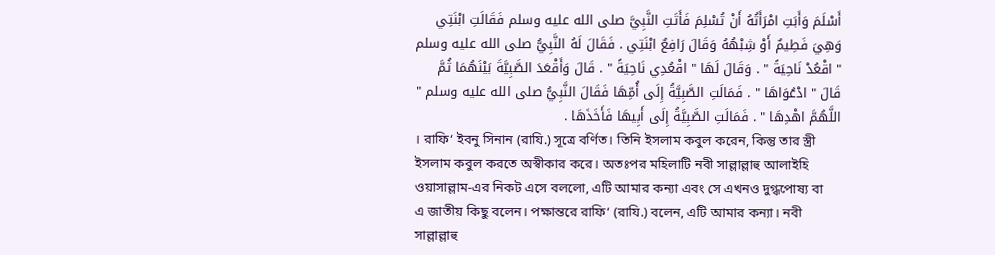أَسْلَمَ وَأَبَتِ امْرَأَتُهُ أَنْ تُسْلِمَ فَأَتَتِ النَّبِيَّ صلى الله عليه وسلم فَقَالَتِ ابْنَتِي وَهِيَ فَطِيمٌ أَوْ شِبْهُهُ وَقَالَ رَافِعٌ ابْنَتِي . فَقَالَ لَهُ النَّبِيُّ صلى الله عليه وسلم " اقْعُدْ نَاحِيَةً " . وَقَالَ لَهَا " اقْعُدِي نَاحِيَةً " . قَالَ وَأَقْعَدَ الصَّبِيَّةَ بَيْنَهُمَا ثُمَّ قَالَ " ادْعُوَاهَا " . فَمَالَتِ الصَّبِيَّةُ إِلَى أُمِّهَا فَقَالَ النَّبِيُّ صلى الله عليه وسلم " اللَّهُمَّ اهْدِهَا " . فَمَالَتِ الصَّبِيَّةُ إِلَى أَبِيهَا فَأَخَذَهَا .
। রাফি‘ ইবনু সিনান (রাযি.) সূত্রে বর্ণিত। তিনি ইসলাম কবুল করেন, কিন্তু তার স্ত্রী ইসলাম কবুল করতে অস্বীকার করে। অতঃপর মহিলাটি নবী সাল্লাল্লাহু আলাইহি ওয়াসাল্লাম-এর নিকট এসে বললো, এটি আমার কন্যা এবং সে এখনও দুগ্ধপোষ্য বা এ জাতীয় কিছু বলেন। পক্ষান্তরে রাফি‘ (রাযি.) বলেন, এটি আমার কন্যা। নবী সাল্লাল্লাহু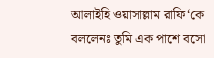আলাইহি ওয়াসাল্লাম রাফি‘কে বললেনঃ তুমি এক পাশে বসো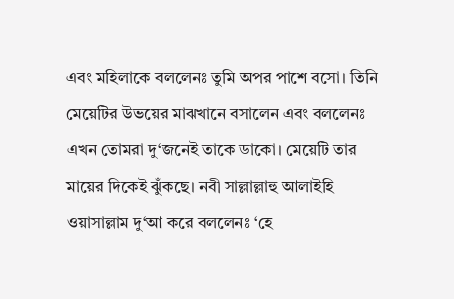এবং মহিলাকে বললেনঃ তুমি অপর পাশে বসো। তিনি মেয়েটির উভয়ের মাঝখানে বসালেন এবং বললেনঃ এখন তোমরা দু‘জনেই তাকে ডাকো। মেয়েটি তার মায়ের দিকেই ঝুঁকছে। নবী সাল্লাল্লাহু আলাইহি ওয়াসাল্লাম দু‘আ করে বললেনঃ ‘হে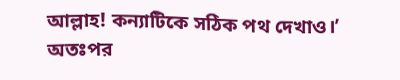আল্লাহ! কন্যাটিকে সঠিক পথ দেখাও।’ অতঃপর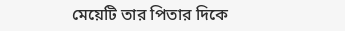মেয়েটি তার পিতার দিকে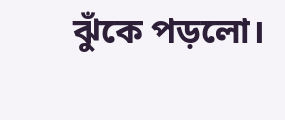ঝুঁকে পড়লো।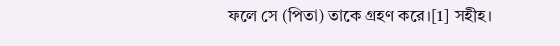ফলে সে (পিতা) তাকে গ্রহণ করে।[1] সহীহ।